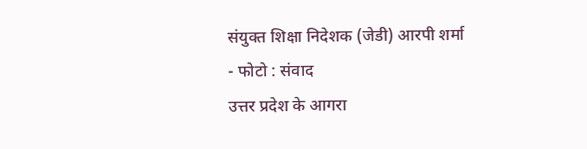संयुक्त शिक्षा निदेशक (जेडी) आरपी शर्मा
- फोटो : संवाद
उत्तर प्रदेश के आगरा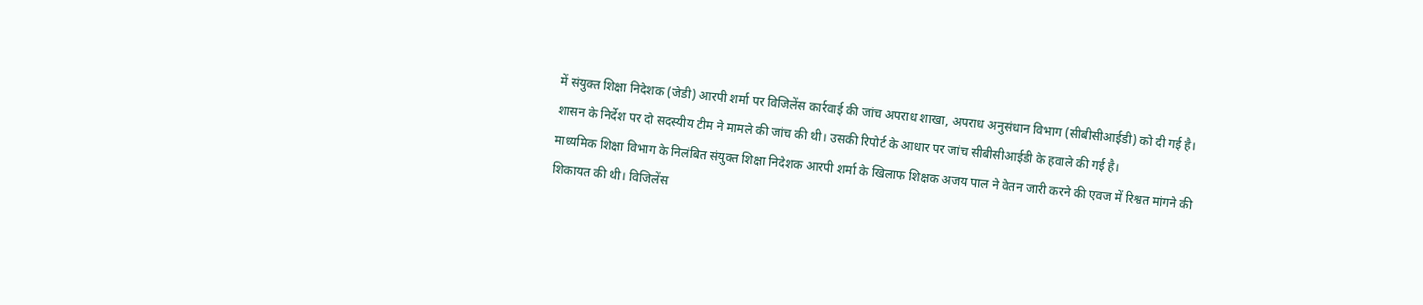में संयुक्त शिक्षा निदेशक (जेडी) आरपी शर्मा पर विजिलेंस कार्रवाई की जांच अपराध शाखा, अपराध अनुसंधान विभाग (सीबीसीआईडी) को दी गई है। शासन के निर्देश पर दो सदस्यीय टीम ने मामले की जांच की थी। उसकी रिपोर्ट के आधार पर जांच सीबीसीआईडी के हवाले की गई है।
माध्यमिक शिक्षा विभाग के निलंबित संयुक्त शिक्षा निदेशक आरपी शर्मा के खिलाफ शिक्षक अजय पाल ने वेतन जारी करने की एवज में रिश्वत मांगने की शिकायत की थी। विजिलेंस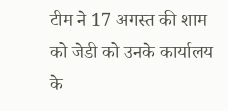टीम ने 17 अगस्त की शाम को जेडी को उनके कार्यालय के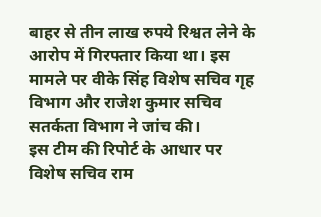बाहर से तीन लाख रुपये रिश्वत लेने के आरोप में गिरफ्तार किया था। इस मामले पर वीके सिंह विशेष सचिव गृह विभाग और राजेश कुमार सचिव सतर्कता विभाग ने जांच की।
इस टीम की रिपोर्ट के आधार पर विशेष सचिव राम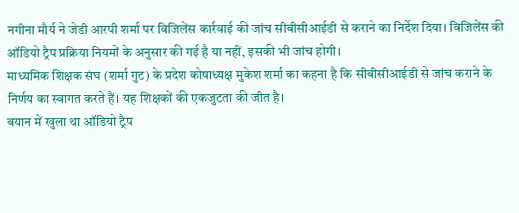नगीना मौर्य ने जेडी आरपी शर्मा पर विजिलेंस कार्रवाई की जांच सीबीसीआईडी से कराने का निर्देश दिया। विजिलेंस की ऑडियो ट्रैप प्रक्रिया नियमों के अनुसार की गई है या नहीं, इसकी भी जांच होगी।
माध्यमिक शिक्षक संघ (शर्मा गुट) के प्रदेश कोषाध्यक्ष मुकेश शर्मा का कहना है कि सीबीसीआईडी से जांच कराने के निर्णय का स्वागत करते हैं। यह शिक्षकों की एकजुटता की जीत है।
बयान में खुला था ऑडियो ट्रैप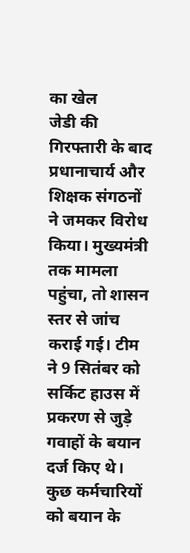का खेल
जेडी की गिरफ्तारी के बाद प्रधानाचार्य और शिक्षक संगठनों ने जमकर विरोध किया। मुख्यमंत्री तक मामला पहुंचा, तो शासन स्तर से जांच कराई गई। टीम ने 9 सितंबर को सर्किट हाउस में प्रकरण से जुड़े गवाहों के बयान दर्ज किए थे। कुछ कर्मचारियों को बयान के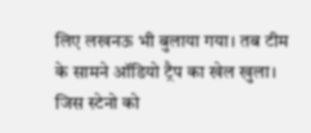लिए लखनऊ भी बुलाया गया। तब टीम के सामने ऑडियो ट्रैप का खेल खुला। जिस स्टेनो को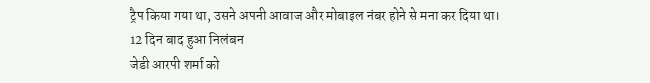ट्रैप किया गया था, उसने अपनी आवाज और मोबाइल नंबर होने से मना कर दिया था।
12 दिन बाद हुआ निलंबन
जेडी आरपी शर्मा को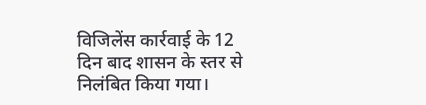विजिलेंस कार्रवाई के 12 दिन बाद शासन के स्तर से निलंबित किया गया।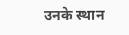उनके स्थान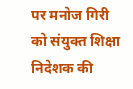पर मनोज गिरी को संयुक्त शिक्षा निदेशक की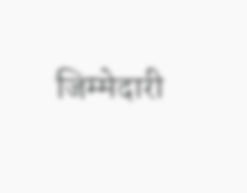जिम्मेदारी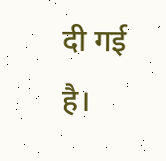दी गई है।